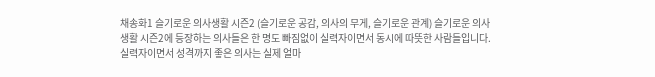채송화1 슬기로운 의사생활 시즌2 (슬기로운 공감, 의사의 무게, 슬기로운 관계) 슬기로운 의사생활 시즌2에 등장하는 의사들은 한 명도 빠짐없이 실력자이면서 동시에 따뜻한 사람들입니다. 실력자이면서 성격까지 좋은 의사는 실제 얼마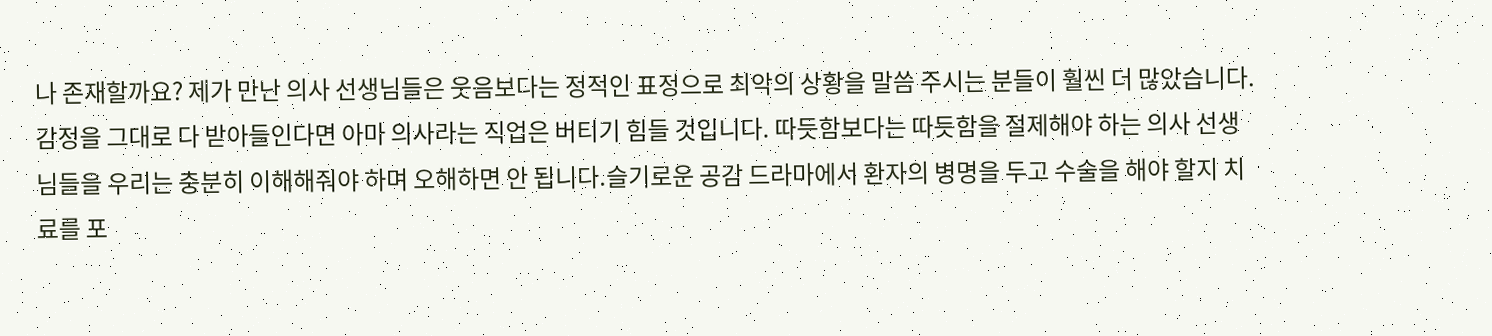나 존재할까요? 제가 만난 의사 선생님들은 웃음보다는 정적인 표정으로 최악의 상황을 말씀 주시는 분들이 훨씬 더 많았습니다. 감정을 그대로 다 받아들인다면 아마 의사라는 직업은 버티기 힘들 것입니다. 따듯함보다는 따듯함을 절제해야 하는 의사 선생님들을 우리는 충분히 이해해줘야 하며 오해하면 안 됩니다.슬기로운 공감 드라마에서 환자의 병명을 두고 수술을 해야 할지 치료를 포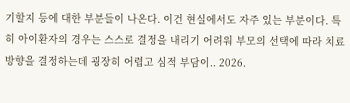기할지 등에 대한 부분들이 나온다. 이건 현실에서도 자주 있는 부분이다. 특히 아이환자의 경우는 스스로 결정을 내리기 어려워 부모의 선택에 따라 치료방향을 결정하는데 굉장히 어렵고 심적 부담이.. 2026.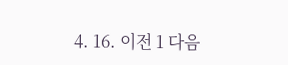4. 16. 이전 1 다음